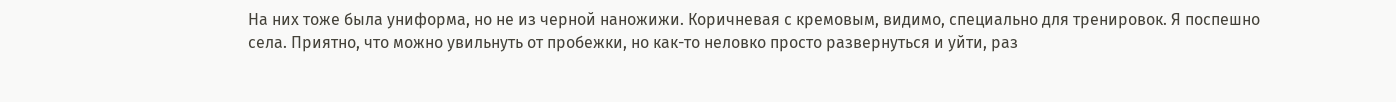На них тоже была униформа, но не из черной наножижи. Коричневая с кремовым, видимо, специально для тренировок. Я поспешно села. Приятно, что можно увильнуть от пробежки, но как-то неловко просто развернуться и уйти, раз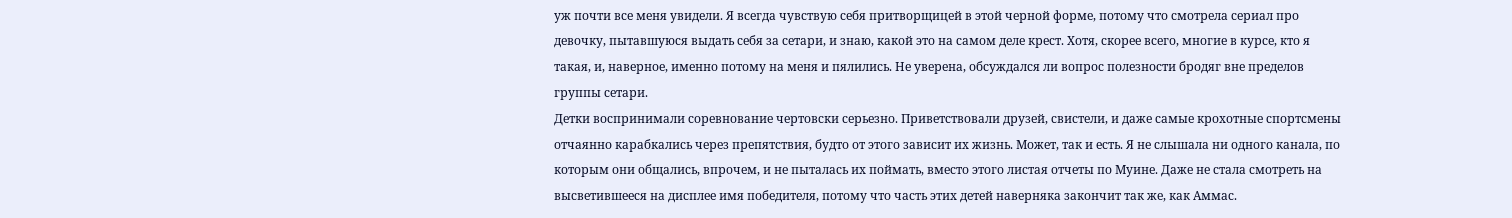уж почти все меня увидели. Я всегда чувствую себя притворщицей в этой черной форме, потому что смотрела сериал про девочку, пытавшуюся выдать себя за сетари, и знаю, какой это на самом деле крест. Хотя, скорее всего, многие в курсе, кто я такая, и, наверное, именно потому на меня и пялились. Не уверена, обсуждался ли вопрос полезности бродяг вне пределов группы сетари.
Детки воспринимали соревнование чертовски серьезно. Приветствовали друзей, свистели, и даже самые крохотные спортсмены отчаянно карабкались через препятствия, будто от этого зависит их жизнь. Может, так и есть. Я не слышала ни одного канала, по которым они общались, впрочем, и не пыталась их поймать, вместо этого листая отчеты по Муине. Даже не стала смотреть на высветившееся на дисплее имя победителя, потому что часть этих детей наверняка закончит так же, как Аммас.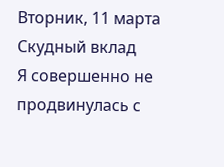Вторник, 11 марта
Скудный вклад
Я совершенно не продвинулась с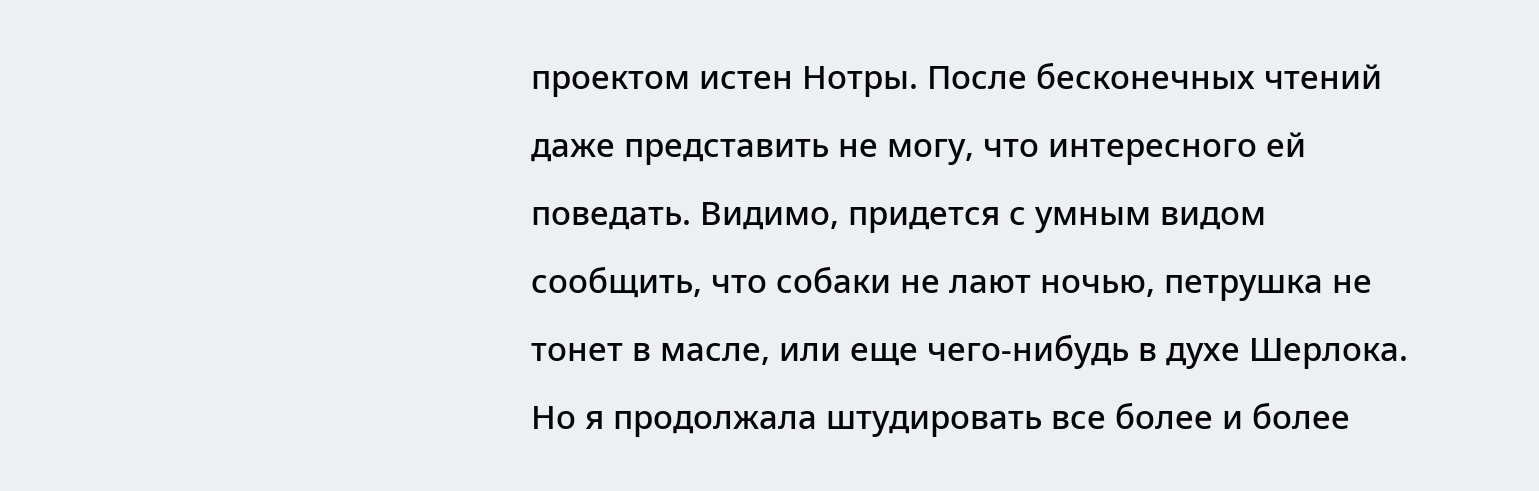проектом истен Нотры. После бесконечных чтений даже представить не могу, что интересного ей поведать. Видимо, придется с умным видом сообщить, что собаки не лают ночью, петрушка не тонет в масле, или еще чего-нибудь в духе Шерлока.
Но я продолжала штудировать все более и более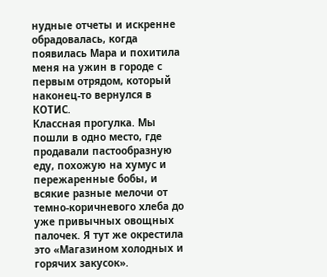нудные отчеты и искренне обрадовалась, когда появилась Мара и похитила меня на ужин в городе с первым отрядом, который наконец-то вернулся в КОТИС.
Классная прогулка. Мы пошли в одно место, где продавали пастообразную еду, похожую на хумус и пережаренные бобы, и всякие разные мелочи от темно-коричневого хлеба до уже привычных овощных палочек. Я тут же окрестила это «Магазином холодных и горячих закусок».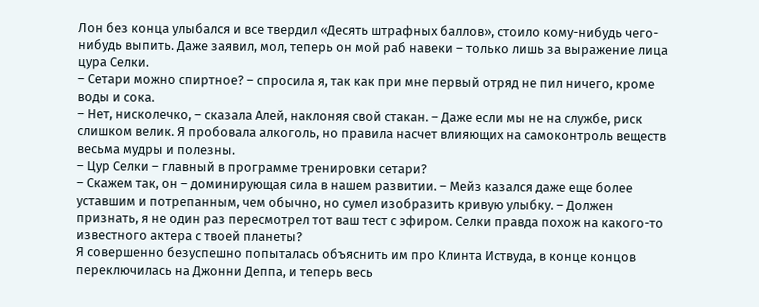Лон без конца улыбался и все твердил «Десять штрафных баллов», стоило кому-нибудь чего-нибудь выпить. Даже заявил, мол, теперь он мой раб навеки – только лишь за выражение лица цура Селки.
– Сетари можно спиртное? – спросила я, так как при мне первый отряд не пил ничего, кроме воды и сока.
– Нет, нисколечко, – сказала Алей, наклоняя свой стакан. – Даже если мы не на службе, риск слишком велик. Я пробовала алкоголь, но правила насчет влияющих на самоконтроль веществ весьма мудры и полезны.
– Цур Селки – главный в программе тренировки сетари?
– Скажем так, он – доминирующая сила в нашем развитии. – Мейз казался даже еще более уставшим и потрепанным, чем обычно, но сумел изобразить кривую улыбку. – Должен признать, я не один раз пересмотрел тот ваш тест с эфиром. Селки правда похож на какого-то известного актера с твоей планеты?
Я совершенно безуспешно попыталась объяснить им про Клинта Иствуда, в конце концов переключилась на Джонни Деппа, и теперь весь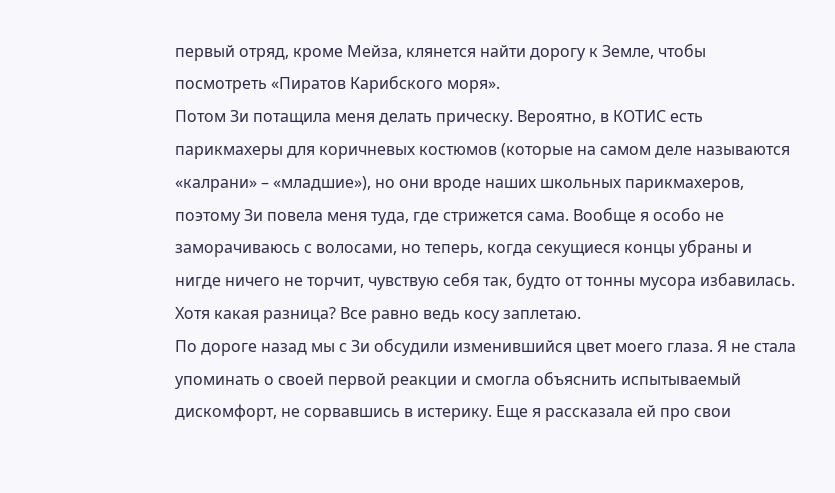первый отряд, кроме Мейза, клянется найти дорогу к Земле, чтобы посмотреть «Пиратов Карибского моря».
Потом Зи потащила меня делать прическу. Вероятно, в КОТИС есть парикмахеры для коричневых костюмов (которые на самом деле называются «калрани» – «младшие»), но они вроде наших школьных парикмахеров, поэтому Зи повела меня туда, где стрижется сама. Вообще я особо не заморачиваюсь с волосами, но теперь, когда секущиеся концы убраны и нигде ничего не торчит, чувствую себя так, будто от тонны мусора избавилась. Хотя какая разница? Все равно ведь косу заплетаю.
По дороге назад мы с Зи обсудили изменившийся цвет моего глаза. Я не стала упоминать о своей первой реакции и смогла объяснить испытываемый дискомфорт, не сорвавшись в истерику. Еще я рассказала ей про свои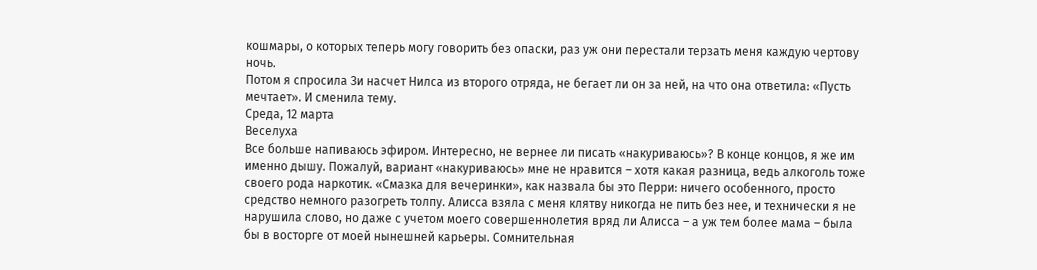кошмары, о которых теперь могу говорить без опаски, раз уж они перестали терзать меня каждую чертову ночь.
Потом я спросила Зи насчет Нилса из второго отряда, не бегает ли он за ней, на что она ответила: «Пусть мечтает». И сменила тему.
Среда, 12 марта
Веселуха
Все больше напиваюсь эфиром. Интересно, не вернее ли писать «накуриваюсь»? В конце концов, я же им именно дышу. Пожалуй, вариант «накуриваюсь» мне не нравится – хотя какая разница, ведь алкоголь тоже своего рода наркотик. «Смазка для вечеринки», как назвала бы это Перри: ничего особенного, просто средство немного разогреть толпу. Алисса взяла с меня клятву никогда не пить без нее, и технически я не нарушила слово, но даже с учетом моего совершеннолетия вряд ли Алисса – а уж тем более мама – была бы в восторге от моей нынешней карьеры. Сомнительная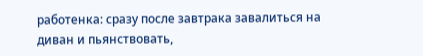работенка: сразу после завтрака завалиться на диван и пьянствовать,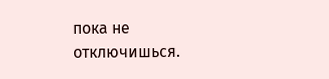пока не отключишься.